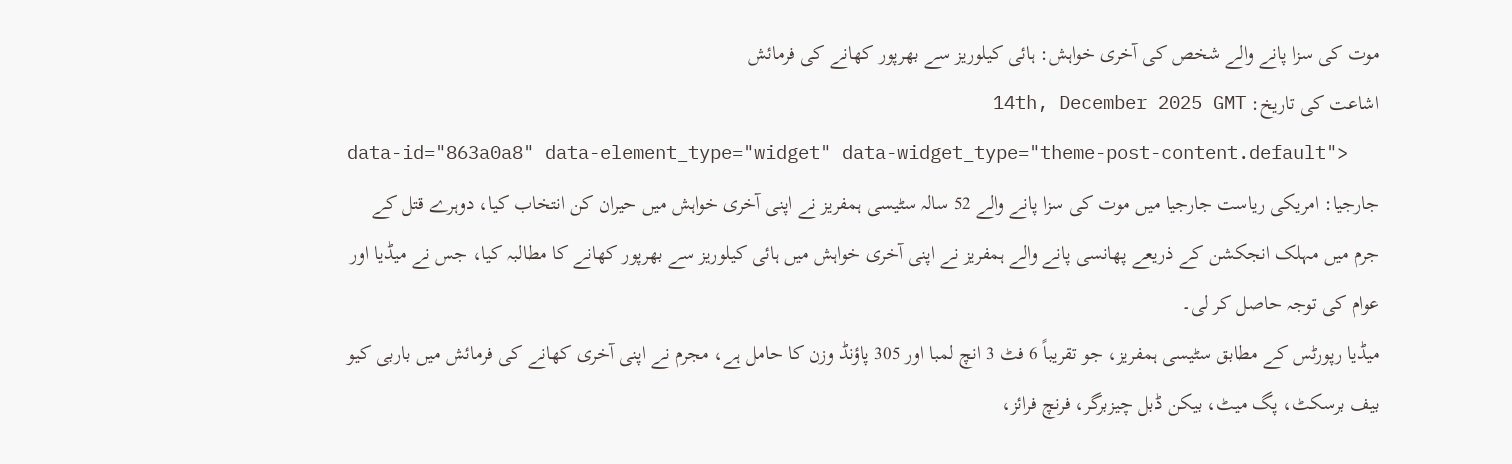موت کی سزا پانے والے شخص کی آخری خواہش: ہائی کیلوریز سے بھرپور کھانے کی فرمائش
اشاعت کی تاریخ: 14th, December 2025 GMT
data-id="863a0a8" data-element_type="widget" data-widget_type="theme-post-content.default">
جارجیا: امریکی ریاست جارجیا میں موت کی سزا پانے والے 52 سالہ سٹیسی ہمفریز نے اپنی آخری خواہش میں حیران کن انتخاب کیا، دوہرے قتل کے جرم میں مہلک انجکشن کے ذریعے پھانسی پانے والے ہمفریز نے اپنی آخری خواہش میں ہائی کیلوریز سے بھرپور کھانے کا مطالبہ کیا، جس نے میڈیا اور عوام کی توجہ حاصل کر لی۔
میڈیا رپورٹس کے مطابق سٹیسی ہمفریز، جو تقریباً 6 فٹ 3 انچ لمبا اور 305 پاؤنڈ وزن کا حامل ہے، مجرم نے اپنی آخری کھانے کی فرمائش میں باربی کیو بیف برسکٹ، پگ میٹ، بیکن ڈبل چیزبرگر، فرنچ فرائز،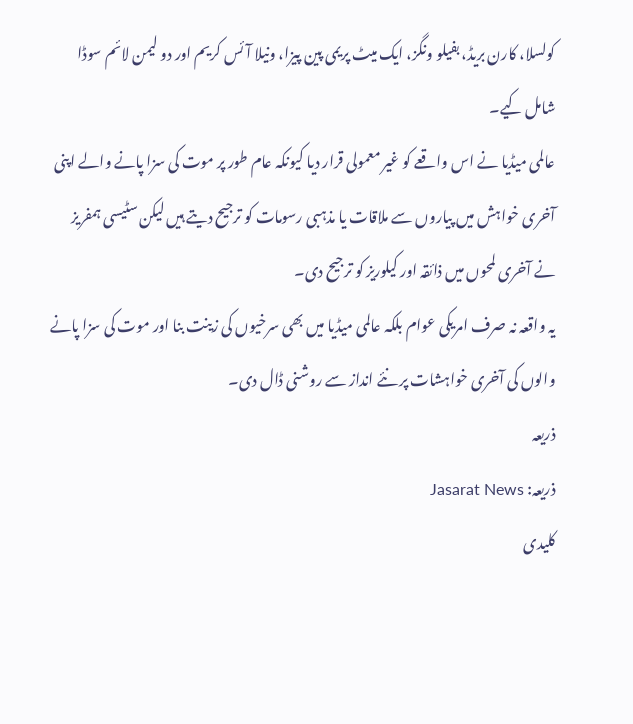کولسلا، کارن بریڈ، بفیلو ونگز، ایک میٹ پریمی پین پیزا، ونیلا آئس کریم اور دو لیمن لائم سوڈا شامل کیے۔
عالمی میڈیا نے اس واقعے کو غیر معمولی قرار دیا کیونکہ عام طور پر موت کی سزا پانے والے اپنی آخری خواہش میں پیاروں سے ملاقات یا مذہبی رسومات کو ترجیح دیتے ہیں لیکن سٹیسی ہمفریز نے آخری لمحوں میں ذائقہ اور کیلوریز کو ترجیح دی۔
یہ واقعہ نہ صرف امریکی عوام بلکہ عالمی میڈیا میں بھی سرخیوں کی زینت بنا اور موت کی سزا پانے والوں کی آخری خواہشات پر نئے انداز سے روشنی ڈال دی۔
ذریعہ
ذریعہ: Jasarat News
کلیدی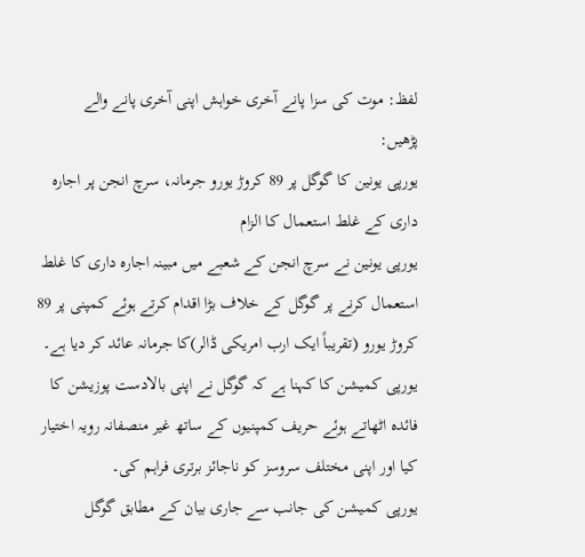لفظ: موت کی سزا پانے آخری خواہش اپنی آخری پانے والے
پڑھیں:
یورپی یونین کا گوگل پر 89 کروڑ یورو جرمانہ، سرچ انجن پر اجارہ داری کے غلط استعمال کا الزام
یورپی یونین نے سرچ انجن کے شعبے میں مبینہ اجارہ داری کا غلط استعمال کرنے پر گوگل کے خلاف بڑا اقدام کرتے ہوئے کمپنی پر 89 کروڑ یورو (تقریباً ایک ارب امریکی ڈالر)کا جرمانہ عائد کر دیا ہے۔ یورپی کمیشن کا کہنا ہے کہ گوگل نے اپنی بالادست پوزیشن کا فائدہ اٹھاتے ہوئے حریف کمپنیوں کے ساتھ غیر منصفانہ رویہ اختیار کیا اور اپنی مختلف سروسز کو ناجائز برتری فراہم کی۔
یورپی کمیشن کی جانب سے جاری بیان کے مطابق گوگل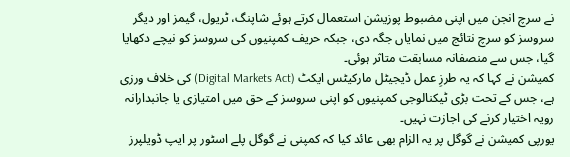نے سرچ انجن میں اپنی مضبوط پوزیشن استعمال کرتے ہوئے شاپنگ، ٹریول، گیمز اور دیگر سروسز کو سرچ نتائج میں نمایاں جگہ دی، جبکہ حریف کمپنیوں کی سروسز کو نیچے دکھایا گیا، جس سے منصفانہ مسابقت متاثر ہوئی۔
کمیشن نے کہا کہ یہ طرزِ عمل ڈیجیٹل مارکیٹس ایکٹ (Digital Markets Act) کی خلاف ورزی ہے، جس کے تحت بڑی ٹیکنالوجی کمپنیوں کو اپنی سروسز کے حق میں امتیازی یا جانبدارانہ رویہ اختیار کرنے کی اجازت نہیں۔
یورپی کمیشن نے گوگل پر یہ الزام بھی عائد کیا کہ کمپنی نے گوگل پلے اسٹور پر ایپ ڈویلپرز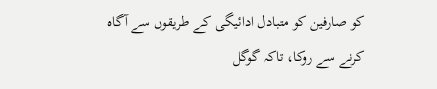کو صارفین کو متبادل ادائیگی کے طریقوں سے آگاہ کرنے سے روکا، تاکہ گوگل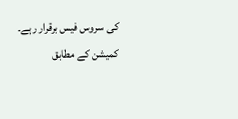کی سروس فیس برقرار رہے۔ کمیشن کے مطابق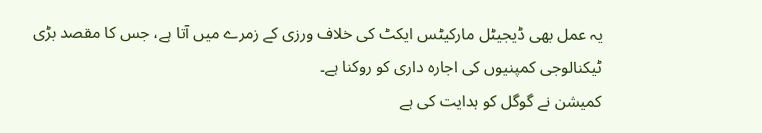یہ عمل بھی ڈیجیٹل مارکیٹس ایکٹ کی خلاف ورزی کے زمرے میں آتا ہے، جس کا مقصد بڑی ٹیکنالوجی کمپنیوں کی اجارہ داری کو روکنا ہے۔
کمیشن نے گوگل کو ہدایت کی ہے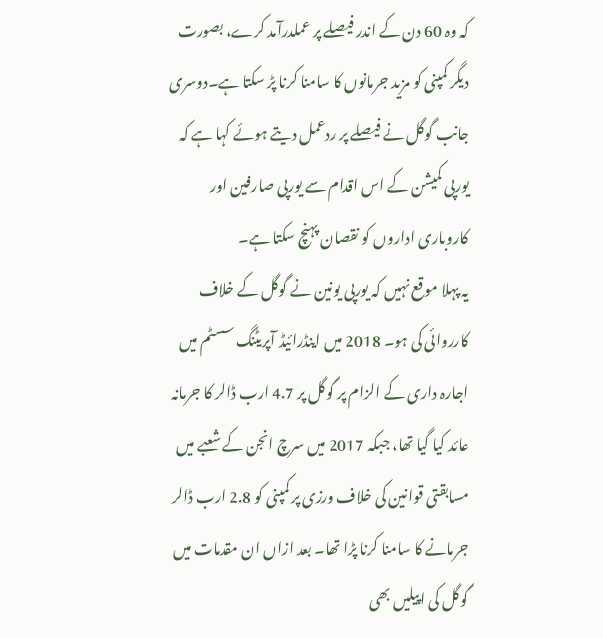کہ وہ 60 دن کے اندر فیصلے پر عملدرآمد کرے، بصورت دیگر کمپنی کو مزید جرمانوں کا سامنا کرنا پڑ سکتا ہے۔دوسری جانب گوگل نے فیصلے پر ردعمل دیتے ہوئے کہا ہے کہ یورپی کمیشن کے اس اقدام سے یورپی صارفین اور کاروباری اداروں کو نقصان پہنچ سکتا ہے۔
یہ پہلا موقع نہیں کہ یورپی یونین نے گوگل کے خلاف کارروائی کی ہو۔ 2018 میں اینڈرائیڈ آپریٹنگ سسٹم میں اجارہ داری کے الزام پر گوگل پر 4.7 ارب ڈالر کا جرمانہ عائد کیا گیا تھا، جبکہ 2017 میں سرچ انجن کے شعبے میں مسابقتی قوانین کی خلاف ورزی پر کمپنی کو 2.8 ارب ڈالر جرمانے کا سامنا کرنا پڑا تھا۔ بعد ازاں ان مقدمات میں گوگل کی اپیلیں بھی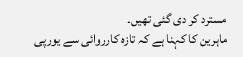مسترد کر دی گئی تھیں۔
ماہرین کا کہنا ہے کہ تازہ کارروائی سے یورپی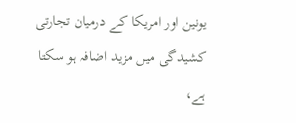یونین اور امریکا کے درمیان تجارتی کشیدگی میں مزید اضافہ ہو سکتا ہے،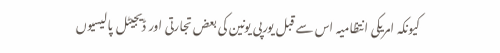کیونکہ امریکی انتظامیہ اس سے قبل یورپی یونین کی بعض تجارتی اور ڈیجیٹل پالیسیوں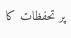پر تحفظات کا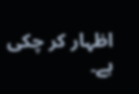اظہار کر چکی ہے۔